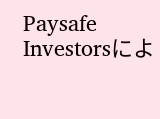Paysafe Investorsによ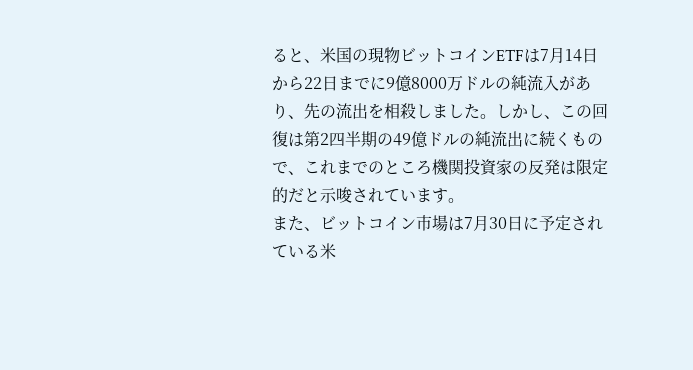ると、米国の現物ビットコインETFは7月14日から22日までに9億8000万ドルの純流入があり、先の流出を相殺しました。しかし、この回復は第2四半期の49億ドルの純流出に続くもので、これまでのところ機関投資家の反発は限定的だと示唆されています。
また、ビットコイン市場は7月30日に予定されている米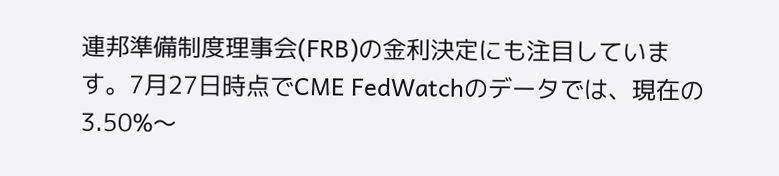連邦準備制度理事会(FRB)の金利決定にも注目しています。7月27日時点でCME FedWatchのデータでは、現在の3.50%〜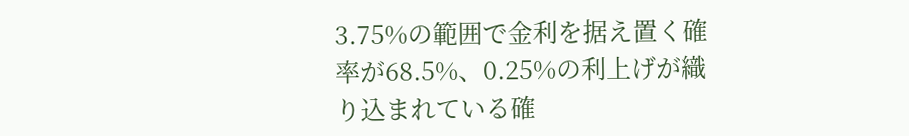3.75%の範囲で金利を据え置く確率が68.5%、0.25%の利上げが織り込まれている確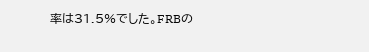率は31.5%でした。FRBの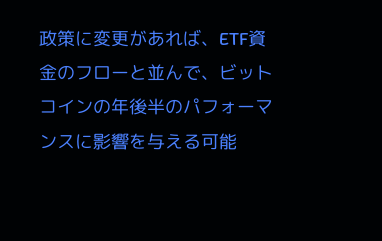政策に変更があれば、ETF資金のフローと並んで、ビットコインの年後半のパフォーマンスに影響を与える可能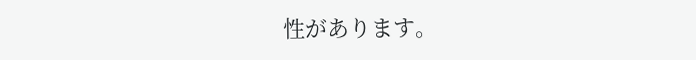性があります。